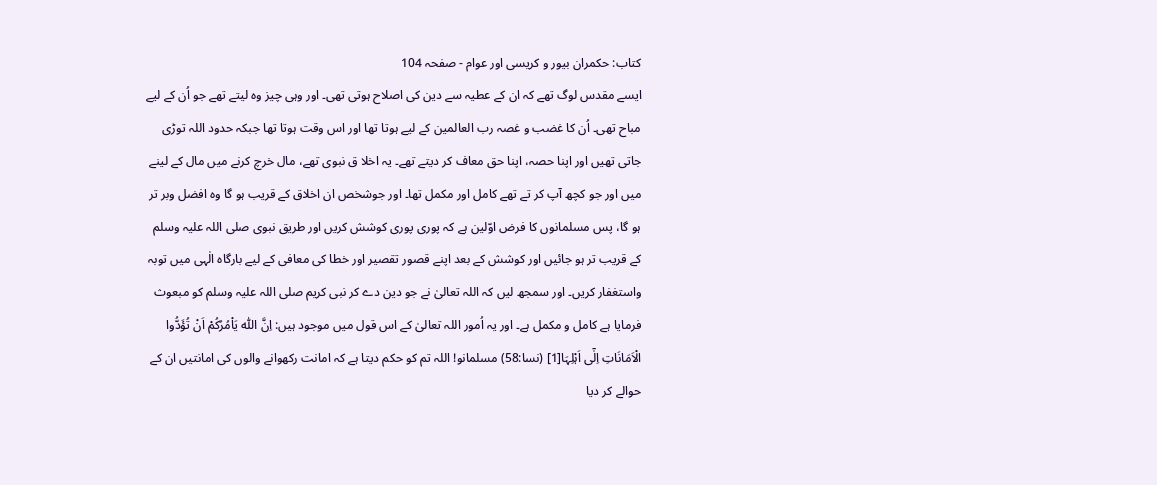کتاب: حکمران بیور و کریسی اور عوام - صفحہ 104
ایسے مقدس لوگ تھے کہ ان کے عطیہ سے دین کی اصلاح ہوتی تھی۔ اور وہی چیز وہ لیتے تھے جو اُن کے لیے مباح تھی۔ اُن کا غضب و غصہ رب العالمین کے لیے ہوتا تھا اور اس وقت ہوتا تھا جبکہ حدود اللہ توڑی جاتی تھیں اور اپنا حصہ، اپنا حق معاف کر دیتے تھے۔ یہ اخلا ق نبوی تھے، مال خرچ کرنے میں مال کے لینے میں اور جو کچھ آپ کر تے تھے کامل اور مکمل تھا۔ اور جوشخص ان اخلاق کے قریب ہو گا وہ افضل وبر تر ہو گا، پس مسلمانوں کا فرض اوّلین ہے کہ پوری پوری کوشش کریں اور طریق نبوی صلی اللہ علیہ وسلم کے قریب تر ہو جائیں اور کوشش کے بعد اپنے قصور تقصیر اور خطا کی معافی کے لیے بارگاہ الٰہی میں توبہ واستغفار کریں۔ اور سمجھ لیں کہ اللہ تعالیٰ نے جو دین دے کر نبی کریم صلی اللہ علیہ وسلم کو مبعوث فرمایا ہے کامل و مکمل ہے۔ اور یہ اُمور اللہ تعالیٰ کے اس قول میں موجود ہیں: اِنَّ اللّٰه یَاْمُرُکُمْ اَنْ تُؤَدُّوا الْاَمَانَاتِ اِلٰٓی اَہْلِہَا[1] (نسا:58) مسلمانو! اللہ تم کو حکم دیتا ہے کہ امانت رکھوانے والوں کی امانتیں ان کے حوالے کر دیا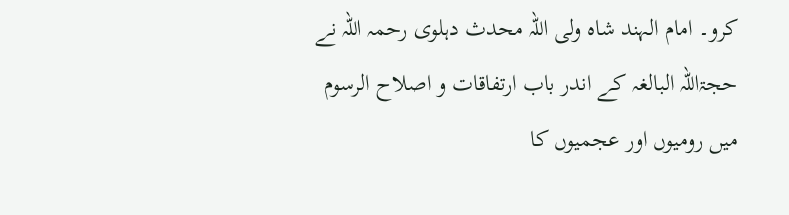کرو۔ امام الہند شاہ ولی اللہ محدث دہلوی رحمہ اللہ نے حجۃاللہ البالغہ کے اندر باب ارتفاقات و اصلاح الرسوم میں رومیوں اور عجمیوں کا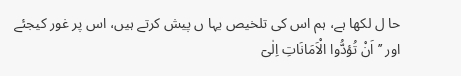حا ل لکھا ہے، ہم اس کی تلخیص یہا ں پیش کرتے ہیں، اس پر غور کیجئے اور ’’اَنْ تُؤدُّوا الْاَمَانَاتِ اِلٰیٓ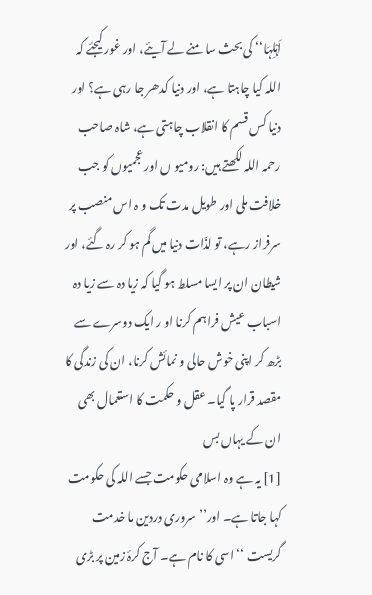اَہْلِہَا‘‘ کی بحث سا منے لے آیئے، اور غور کیجئے کہ اللہ کیا چاہتا ہے، اور دنیا کدھر جا رہی ہے؟ اور دنیا کس قسم کا انقلاب چاہتی ہے، شاہ صاحب رحمہ اللہ لکھتے ہیں: رومیو ں اور عجمیوں کو جب خلافت ملی اور طویل مدت تک و ہ اس منصب پر سرفراز رہے، تو لذّات دنیا میں گم ہو کر رہ گئے، اور شیطان ان پر ایسا مسلط ہو گیا کہ زیا دہ سے زیا دہ اسباب عیش فراہم کرنا او ر ایک دوسرے سے بڑھ کر اپنی خوش حالی و نمائش کرنا، ان کی زندگی کا مقصد قرار پا گیا۔ عقل و حکمت کا استعمال بھی ان کے یہاں بس
[1] یہ ہے وہ اسلامی حکومت جسے اللہ کی حکومت کہا جاتا ہے۔ اور’’ سروری دردین ما خدمت گریست ‘‘ اسی کا نام ہے۔ آج کرۂ زمین پر بڑی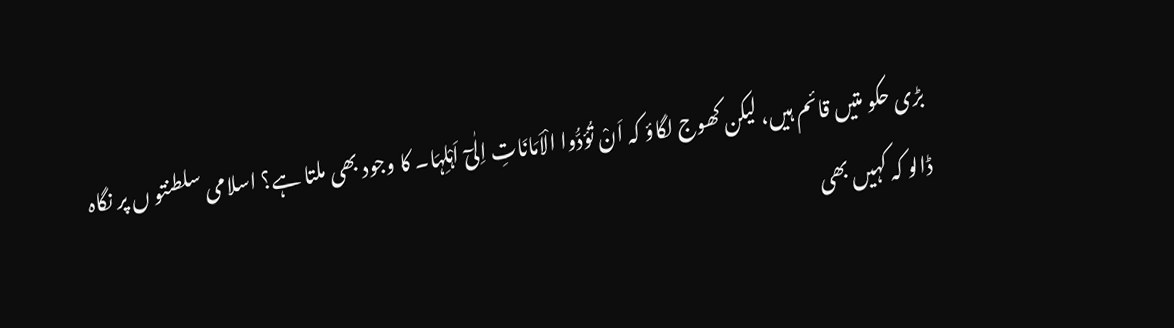بڑی حکو متیں قائم ہیں، لیکن کھوج لگاؤ کہ اَنْ تُؤدُّوا الْاَمَانَاتِ اِلٰیٓ اَہْلِہَا۔ کا وجود بھی ملتا ہے؟ اسلامی سلطنتو ں پر نگاہ ڈالو کہ کہیں بھی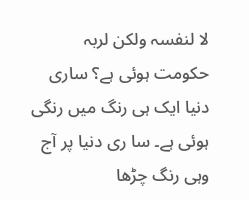لا لنفسہ ولکن لربہ حکومت ہوئی ہے؟ ساری دنیا ایک ہی رنگ میں رنگی ہوئی ہے۔ سا ری دنیا پر آج وہی رنگ چڑھا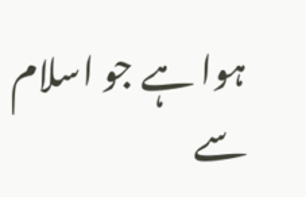ہوا ہے جو اسلام سے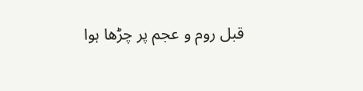قبل روم و عجم پر چڑھا ہوا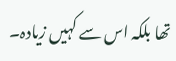تھا بلکہ اس سے کہیں زیادہ۔